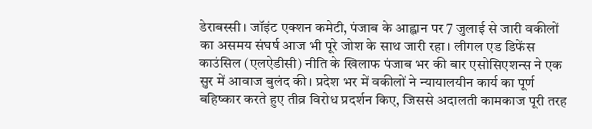डेराबस्सी। जॉइंट एक्शन कमेटी, पंजाब के आह्वान पर 7 जुलाई से जारी वकीलों का असमय संघर्ष आज भी पूरे जोश के साथ जारी रहा। लीगल एड डिफेंस काउंसिल (एलऐडीसी) नीति के खिलाफ पंजाब भर की बार एसोसिएशन्स ने एक सुर में आवाज बुलंद की। प्रदेश भर में वकीलों ने न्यायालयीन कार्य का पूर्ण बहिष्कार करते हुए तीव्र विरोध प्रदर्शन किए, जिससे अदालती कामकाज पूरी तरह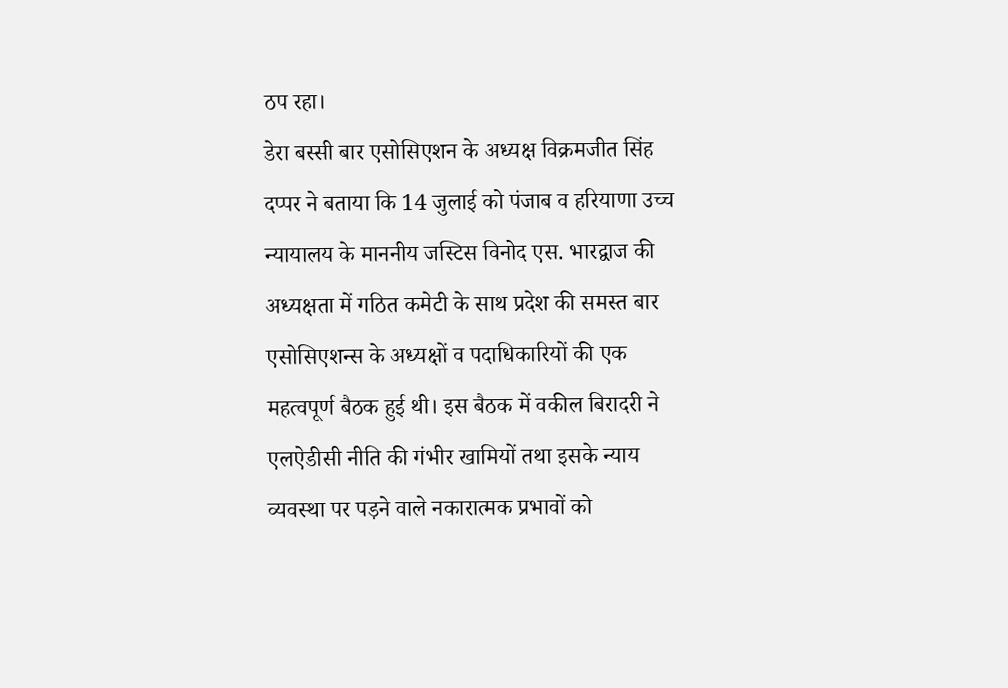ठप रहा।
डेरा बस्सी बार एसोसिएशन के अध्यक्ष विक्रमजीत सिंह दप्पर ने बताया कि 14 जुलाई को पंजाब व हरियाणा उच्च न्यायालय के माननीय जस्टिस विनोद एस. भारद्वाज की अध्यक्षता में गठित कमेटी के साथ प्रदेश की समस्त बार एसोसिएशन्स के अध्यक्षों व पदाधिकारियों की एक महत्वपूर्ण बैठक हुई थी। इस बैठक में वकील बिरादरी ने एलऐडीसी नीति की गंभीर खामियों तथा इसके न्याय व्यवस्था पर पड़ने वाले नकारात्मक प्रभावों को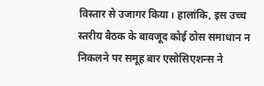विस्तार से उजागर किया। हालांकि, इस उच्च स्तरीय बैठक के बावजूद कोई ठोस समाधान न निकलने पर समूह बार एसोसिएशन्स ने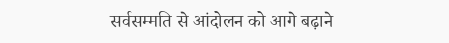सर्वसम्मति से आंदोलन को आगे बढ़ाने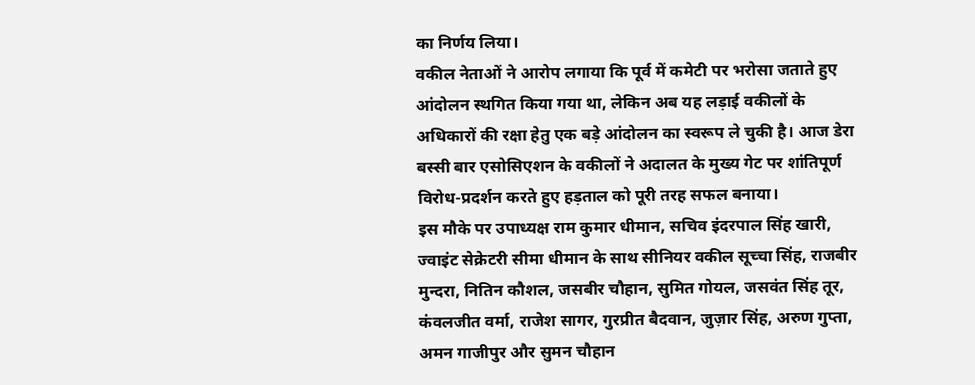का निर्णय लिया।
वकील नेताओं ने आरोप लगाया कि पूर्व में कमेटी पर भरोसा जताते हुए आंदोलन स्थगित किया गया था, लेकिन अब यह लड़ाई वकीलों के अधिकारों की रक्षा हेतु एक बड़े आंदोलन का स्वरूप ले चुकी है। आज डेरा बस्सी बार एसोसिएशन के वकीलों ने अदालत के मुख्य गेट पर शांतिपूर्ण विरोध-प्रदर्शन करते हुए हड़ताल को पूरी तरह सफल बनाया।
इस मौके पर उपाध्यक्ष राम कुमार धीमान, सचिव इंदरपाल सिंह खारी, ज्वाइंट सेक्रेटरी सीमा धीमान के साथ सीनियर वकील सूच्चा सिंह, राजबीर मुन्दरा, नितिन कौशल, जसबीर चौहान, सुमित गोयल, जसवंत सिंह तूर, कंवलजीत वर्मा, राजेश सागर, गुरप्रीत बैदवान, जुज़ार सिंह, अरुण गुप्ता, अमन गाजीपुर और सुमन चौहान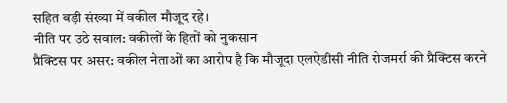सहित बड़ी संख्या में वकील मौजूद रहे।
नीति पर उठे सवाल: वकीलों के हितों को नुकसान
प्रैक्टिस पर असर: वकील नेताओं का आरोप है कि मौजूदा एलऐडीसी नीति रोजमर्रा की प्रैक्टिस करने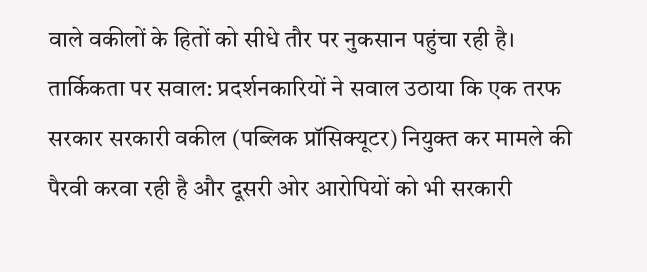वाले वकीलों के हितों को सीधे तौर पर नुकसान पहुंचा रही है।
तार्किकता पर सवाल: प्रदर्शनकारियों ने सवाल उठाया कि एक तरफ सरकार सरकारी वकील (पब्लिक प्रॉसिक्यूटर) नियुक्त कर मामले की पैरवी करवा रही है और दूसरी ओर आरोपियों को भी सरकारी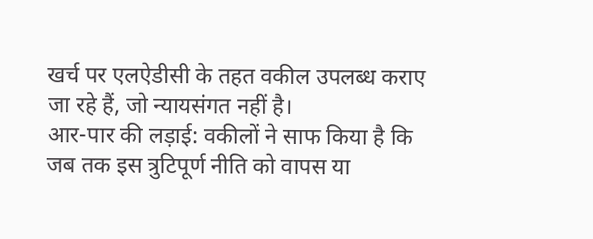खर्च पर एलऐडीसी के तहत वकील उपलब्ध कराए जा रहे हैं, जो न्यायसंगत नहीं है।
आर-पार की लड़ाई: वकीलों ने साफ किया है कि जब तक इस त्रुटिपूर्ण नीति को वापस या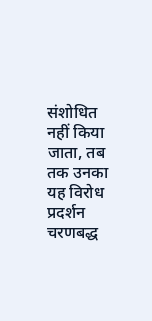संशोधित नहीं किया जाता, तब तक उनका यह विरोध प्रदर्शन चरणबद्ध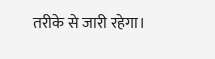तरीके से जारी रहेगा।